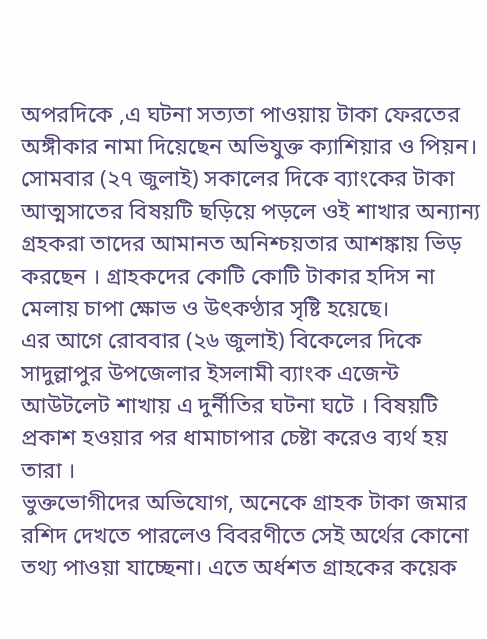অপরদিকে ,এ ঘটনা সত্যতা পাওয়ায় টাকা ফেরতের অঙ্গীকার নামা দিয়েছেন অভিযুক্ত ক্যাশিয়ার ও পিয়ন।
সোমবার (২৭ জুলাই) সকালের দিকে ব্যাংকের টাকা আত্মসাতের বিষয়টি ছড়িয়ে পড়লে ওই শাখার অন্যান্য গ্রহকরা তাদের আমানত অনিশ্চয়তার আশঙ্কায় ভিড় করছেন । গ্রাহকদের কোটি কোটি টাকার হদিস না মেলায় চাপা ক্ষোভ ও উৎকণ্ঠার সৃষ্টি হয়েছে।
এর আগে রোববার (২৬ জুলাই) বিকেলের দিকে সাদুল্লাপুর উপজেলার ইসলামী ব্যাংক এজেন্ট আউটলেট শাখায় এ দুর্নীতির ঘটনা ঘটে । বিষয়টি প্রকাশ হওয়ার পর ধামাচাপার চেষ্টা করেও ব্যর্থ হয় তারা ।
ভুক্তভোগীদের অভিযোগ, অনেকে গ্রাহক টাকা জমার রশিদ দেখতে পারলেও বিবরণীতে সেই অর্থের কোনো তথ্য পাওয়া যাচ্ছেনা। এতে অর্ধশত গ্রাহকের কয়েক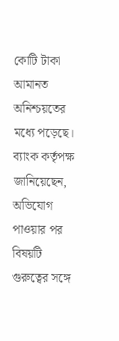কোটি টাকা আমানত অনিশ্চয়তের মধ্যে পড়েছে। ব্যাংক কর্তৃপক্ষ জানিয়েছেন, অভিযোগ পাওয়ার পর বিষয়টি গুরুত্বের সঙ্গে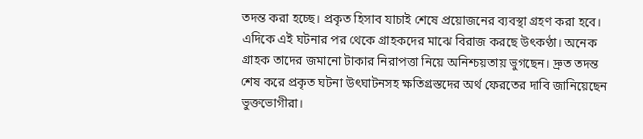তদন্ত করা হচ্ছে। প্রকৃত হিসাব যাচাই শেষে প্রয়োজনের ব্যবস্থা গ্রহণ করা হবে। এদিকে এই ঘটনার পর থেকে গ্রাহকদের মাঝে বিরাজ করছে উৎকণ্ঠা। অনেক গ্রাহক তাদের জমানো টাকার নিরাপত্তা নিয়ে অনিশ্চয়তায় ভুগছেন। দ্রুত তদন্ত শেষ করে প্রকৃত ঘটনা উৎঘাটনসহ ক্ষতিগ্রস্তদের অর্থ ফেরতের দাবি জানিয়েছেন ভুক্তভোগীরা।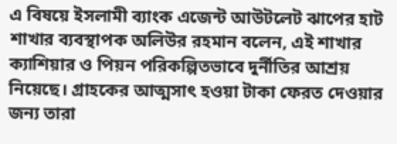এ বিষয়ে ইসলামী ব্যাংক এজেন্ট আউটলেট ঝাপের হাট শাখার ব্যবস্থাপক অলিউর রহমান বলেন, এই শাখার ক্যাশিয়ার ও পিয়ন পরিকল্পিতভাবে দুর্নীতির আশ্রয় নিয়েছে। গ্রাহকের আত্মসাৎ হওয়া টাকা ফেরত দেওয়ার জন্য তারা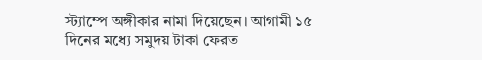স্ট্যাম্পে অঙ্গীকার নামা দিয়েছেন। আগামী ১৫ দিনের মধ্যে সমুদয় টাকা ফেরত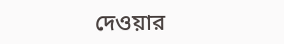দেওয়ার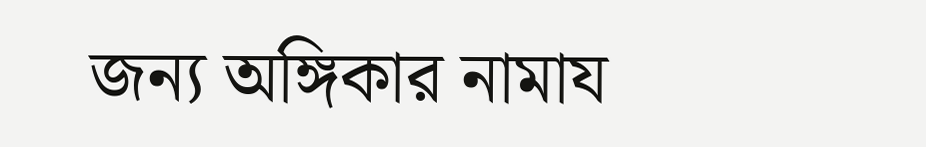জন্য অঙ্গিকার নামায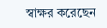স্বাক্ষর করেছেন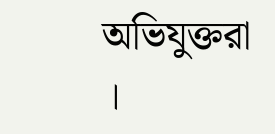অভিযুক্তরা ।